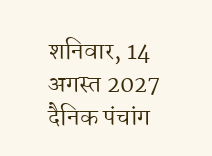शनिवार, 14 अगस्त 2027
दैनिक पंचांग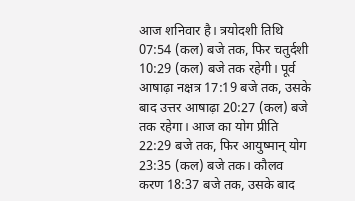आज शनिवार है। त्रयोदशी तिथि 07:54 (कल) बजे तक, फिर चतुर्दशी 10:29 (कल) बजे तक रहेगी। पूर्व आषाढ़ा नक्षत्र 17:19 बजे तक, उसके बाद उत्तर आषाढ़ा 20:27 (कल) बजे तक रहेगा। आज का योग प्रीति 22:29 बजे तक, फिर आयुष्मान् योग 23:35 (कल) बजे तक। कौलव करण 18:37 बजे तक, उसके बाद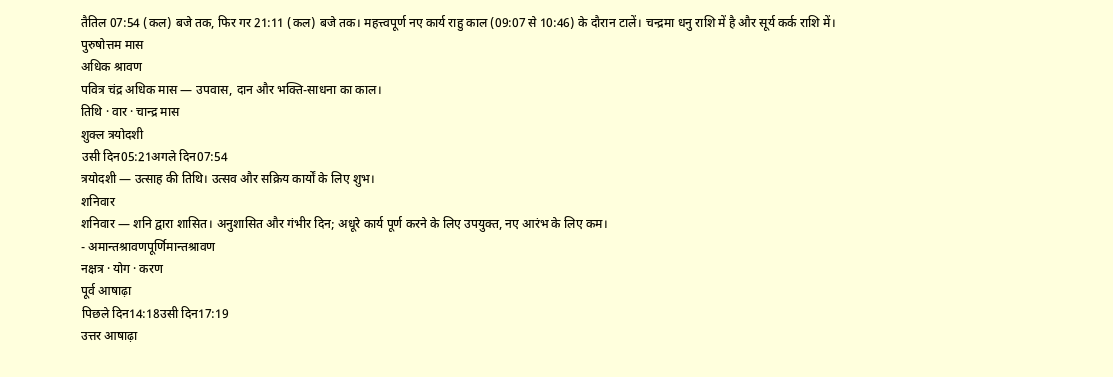तैतिल 07:54 (कल) बजे तक, फिर गर 21:11 (कल) बजे तक। महत्त्वपूर्ण नए कार्य राहु काल (09:07 से 10:46) के दौरान टालें। चन्द्रमा धनु राशि में है और सूर्य कर्क राशि में।
पुरुषोत्तम मास
अधिक श्रावण
पवित्र चंद्र अधिक मास — उपवास, दान और भक्ति-साधना का काल।
तिथि · वार · चान्द्र मास
शुक्ल त्रयोदशी
उसी दिन05:21अगले दिन07:54
त्रयोदशी — उत्साह की तिथि। उत्सव और सक्रिय कार्यों के लिए शुभ।
शनिवार
शनिवार — शनि द्वारा शासित। अनुशासित और गंभीर दिन; अधूरे कार्य पूर्ण करने के लिए उपयुक्त, नए आरंभ के लिए कम।
- अमान्तश्रावणपूर्णिमान्तश्रावण
नक्षत्र · योग · करण
पूर्व आषाढ़ा
पिछले दिन14:18उसी दिन17:19
उत्तर आषाढ़ा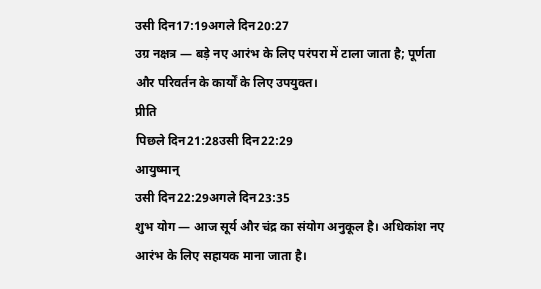उसी दिन17:19अगले दिन20:27
उग्र नक्षत्र — बड़े नए आरंभ के लिए परंपरा में टाला जाता है; पूर्णता और परिवर्तन के कार्यों के लिए उपयुक्त।
प्रीति
पिछले दिन21:28उसी दिन22:29
आयुष्मान्
उसी दिन22:29अगले दिन23:35
शुभ योग — आज सूर्य और चंद्र का संयोग अनुकूल है। अधिकांश नए आरंभ के लिए सहायक माना जाता है।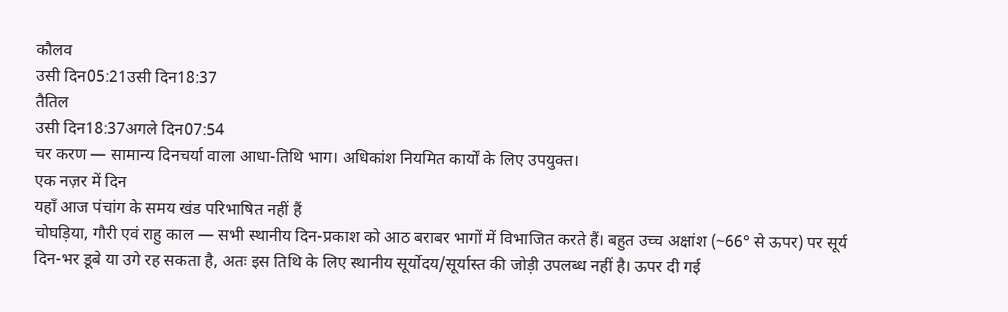कौलव
उसी दिन05:21उसी दिन18:37
तैतिल
उसी दिन18:37अगले दिन07:54
चर करण — सामान्य दिनचर्या वाला आधा-तिथि भाग। अधिकांश नियमित कार्यों के लिए उपयुक्त।
एक नज़र में दिन
यहाँ आज पंचांग के समय खंड परिभाषित नहीं हैं
चोघड़िया, गौरी एवं राहु काल — सभी स्थानीय दिन-प्रकाश को आठ बराबर भागों में विभाजित करते हैं। बहुत उच्च अक्षांश (~66° से ऊपर) पर सूर्य दिन-भर डूबे या उगे रह सकता है, अतः इस तिथि के लिए स्थानीय सूर्योदय/सूर्यास्त की जोड़ी उपलब्ध नहीं है। ऊपर दी गई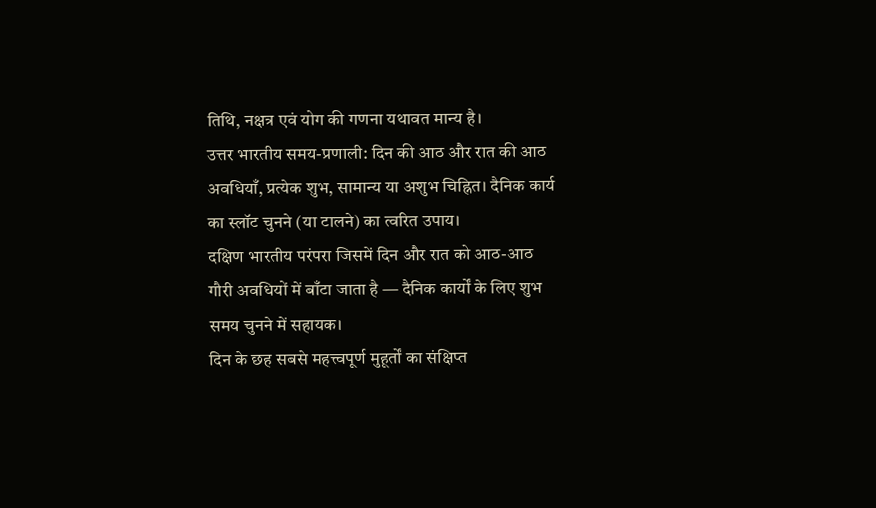तिथि, नक्षत्र एवं योग की गणना यथावत मान्य है।
उत्तर भारतीय समय-प्रणाली: दिन की आठ और रात की आठ अवधियाँ, प्रत्येक शुभ, सामान्य या अशुभ चिह्नित। दैनिक कार्य का स्लॉट चुनने (या टालने) का त्वरित उपाय।
दक्षिण भारतीय परंपरा जिसमें दिन और रात को आठ-आठ गौरी अवधियों में बाँटा जाता है — दैनिक कार्यों के लिए शुभ समय चुनने में सहायक।
दिन के छह सबसे महत्त्वपूर्ण मुहूर्तों का संक्षिप्त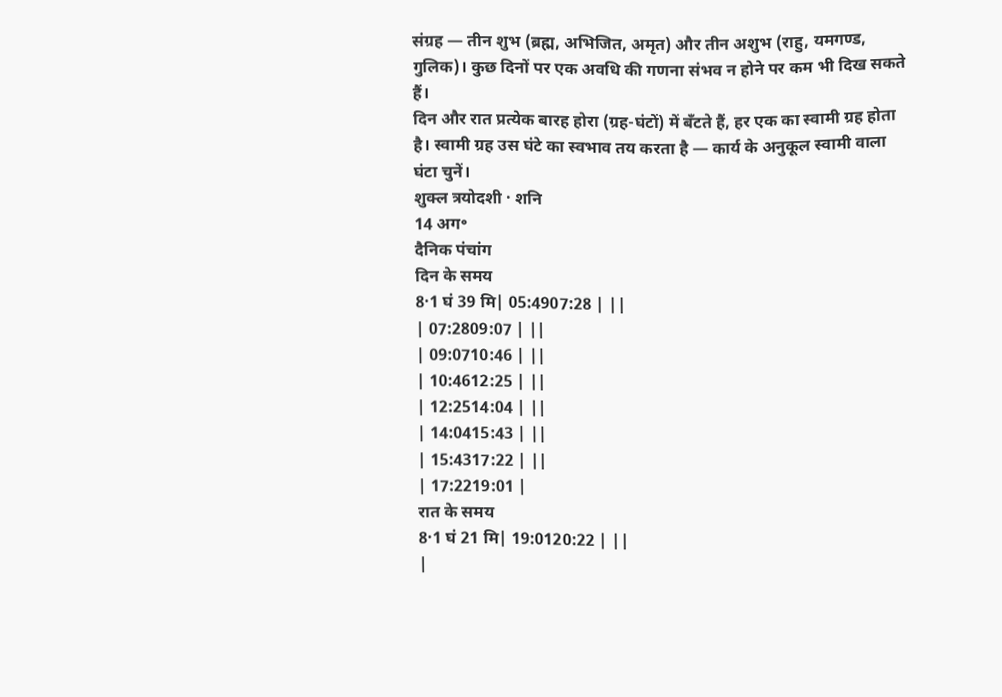संग्रह — तीन शुभ (ब्रह्म, अभिजित, अमृत) और तीन अशुभ (राहु, यमगण्ड, गुलिक)। कुछ दिनों पर एक अवधि की गणना संभव न होने पर कम भी दिख सकते हैं।
दिन और रात प्रत्येक बारह होरा (ग्रह-घंटों) में बँटते हैं, हर एक का स्वामी ग्रह होता है। स्वामी ग्रह उस घंटे का स्वभाव तय करता है — कार्य के अनुकूल स्वामी वाला घंटा चुनें।
शुक्ल त्रयोदशी · शनि
14 अग॰
दैनिक पंचांग
दिन के समय
8·1 घं 39 मि| 05:4907:28 | ||
| 07:2809:07 | ||
| 09:0710:46 | ||
| 10:4612:25 | ||
| 12:2514:04 | ||
| 14:0415:43 | ||
| 15:4317:22 | ||
| 17:2219:01 |
रात के समय
8·1 घं 21 मि| 19:0120:22 | ||
|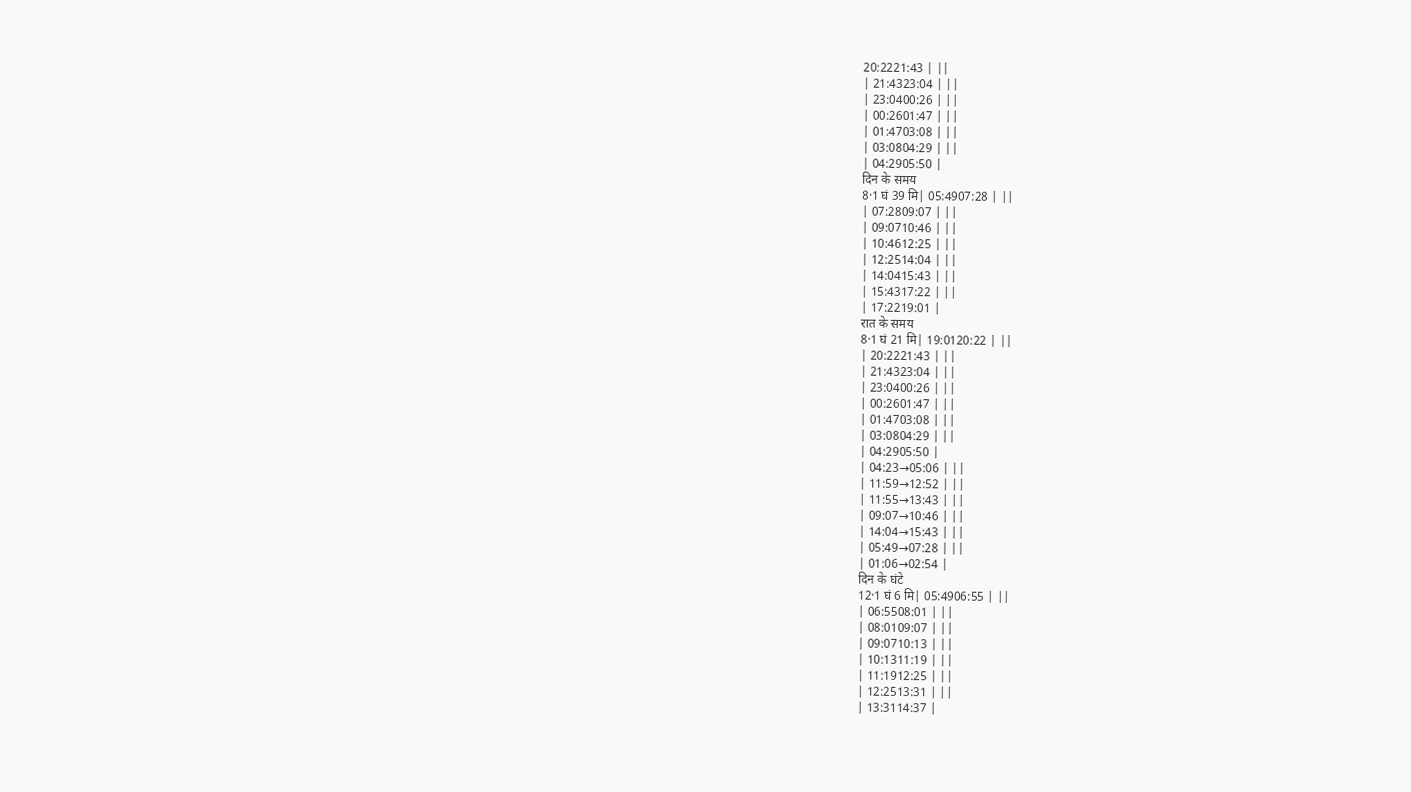20:2221:43 | ||
| 21:4323:04 | ||
| 23:0400:26 | ||
| 00:2601:47 | ||
| 01:4703:08 | ||
| 03:0804:29 | ||
| 04:2905:50 |
दिन के समय
8·1 घं 39 मि| 05:4907:28 | ||
| 07:2809:07 | ||
| 09:0710:46 | ||
| 10:4612:25 | ||
| 12:2514:04 | ||
| 14:0415:43 | ||
| 15:4317:22 | ||
| 17:2219:01 |
रात के समय
8·1 घं 21 मि| 19:0120:22 | ||
| 20:2221:43 | ||
| 21:4323:04 | ||
| 23:0400:26 | ||
| 00:2601:47 | ||
| 01:4703:08 | ||
| 03:0804:29 | ||
| 04:2905:50 |
| 04:23→05:06 | ||
| 11:59→12:52 | ||
| 11:55→13:43 | ||
| 09:07→10:46 | ||
| 14:04→15:43 | ||
| 05:49→07:28 | ||
| 01:06→02:54 |
दिन के घंटे
12·1 घं 6 मि| 05:4906:55 | ||
| 06:5508:01 | ||
| 08:0109:07 | ||
| 09:0710:13 | ||
| 10:1311:19 | ||
| 11:1912:25 | ||
| 12:2513:31 | ||
| 13:3114:37 |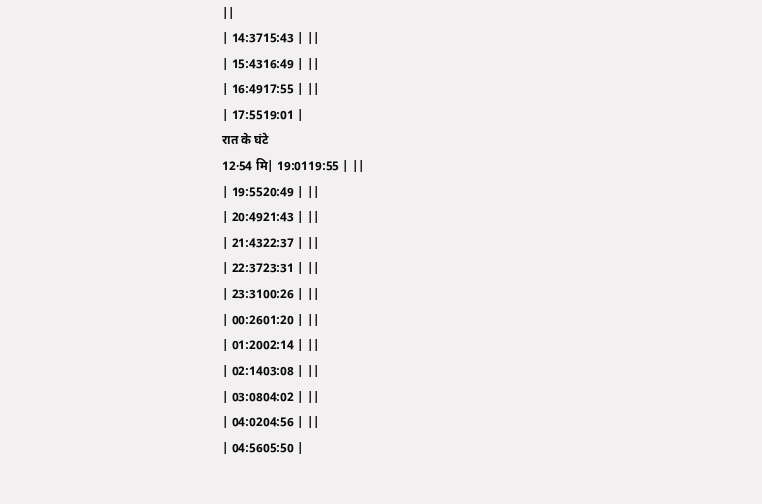||
| 14:3715:43 | ||
| 15:4316:49 | ||
| 16:4917:55 | ||
| 17:5519:01 |
रात के घंटे
12·54 मि| 19:0119:55 | ||
| 19:5520:49 | ||
| 20:4921:43 | ||
| 21:4322:37 | ||
| 22:3723:31 | ||
| 23:3100:26 | ||
| 00:2601:20 | ||
| 01:2002:14 | ||
| 02:1403:08 | ||
| 03:0804:02 | ||
| 04:0204:56 | ||
| 04:5605:50 |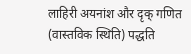लाहिरी अयनांश और दृक् गणित (वास्तविक स्थिति) पद्धति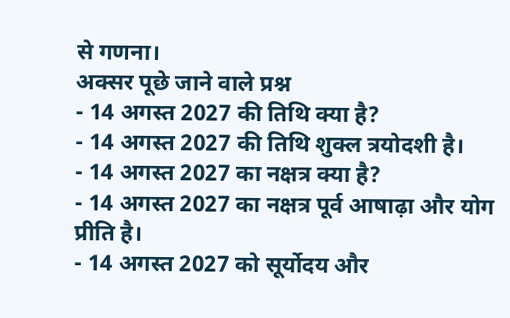से गणना।
अक्सर पूछे जाने वाले प्रश्न
- 14 अगस्त 2027 की तिथि क्या है?
- 14 अगस्त 2027 की तिथि शुक्ल त्रयोदशी है।
- 14 अगस्त 2027 का नक्षत्र क्या है?
- 14 अगस्त 2027 का नक्षत्र पूर्व आषाढ़ा और योग प्रीति है।
- 14 अगस्त 2027 को सूर्योदय और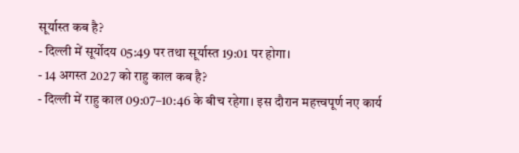सूर्यास्त कब है?
- दिल्ली में सूर्योदय 05:49 पर तथा सूर्यास्त 19:01 पर होगा।
- 14 अगस्त 2027 को राहु काल कब है?
- दिल्ली में राहु काल 09:07–10:46 के बीच रहेगा। इस दौरान महत्त्वपूर्ण नए कार्य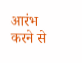आरंभ करने से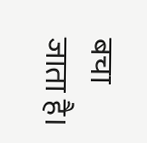बचा जाता है।